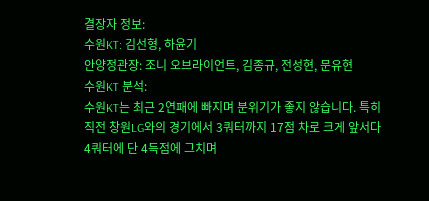결장자 정보:
수원KT: 김선형, 하윤기
안양정관장: 조니 오브라이언트, 김종규, 전성현, 문유현
수원KT 분석:
수원KT는 최근 2연패에 빠지며 분위기가 좋지 않습니다. 특히 직전 창원LG와의 경기에서 3쿼터까지 17점 차로 크게 앞서다 4쿼터에 단 4득점에 그치며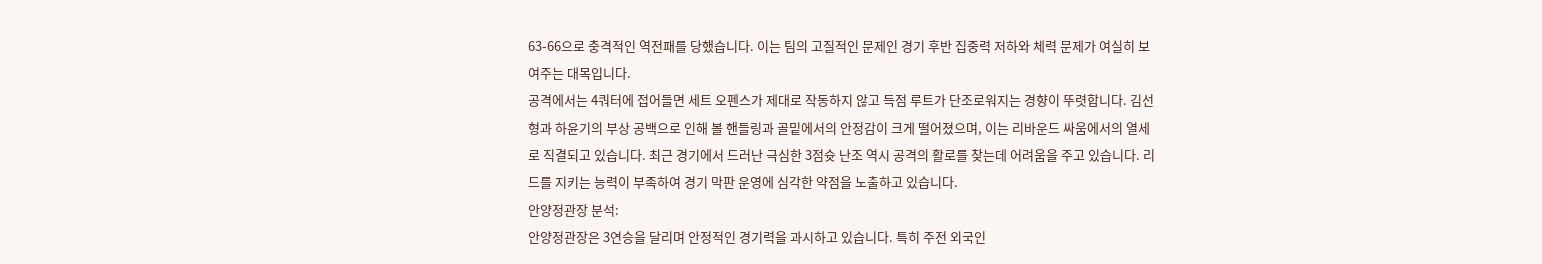63-66으로 충격적인 역전패를 당했습니다. 이는 팀의 고질적인 문제인 경기 후반 집중력 저하와 체력 문제가 여실히 보여주는 대목입니다.
공격에서는 4쿼터에 접어들면 세트 오펜스가 제대로 작동하지 않고 득점 루트가 단조로워지는 경향이 뚜렷합니다. 김선형과 하윤기의 부상 공백으로 인해 볼 핸들링과 골밑에서의 안정감이 크게 떨어졌으며, 이는 리바운드 싸움에서의 열세로 직결되고 있습니다. 최근 경기에서 드러난 극심한 3점슛 난조 역시 공격의 활로를 찾는데 어려움을 주고 있습니다. 리드를 지키는 능력이 부족하여 경기 막판 운영에 심각한 약점을 노출하고 있습니다.
안양정관장 분석:
안양정관장은 3연승을 달리며 안정적인 경기력을 과시하고 있습니다. 특히 주전 외국인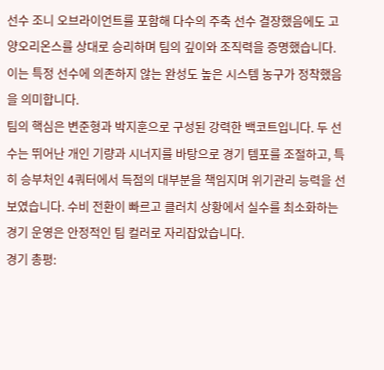선수 조니 오브라이언트를 포함해 다수의 주축 선수 결장했음에도 고양오리온스를 상대로 승리하며 팀의 깊이와 조직력을 증명했습니다. 이는 특정 선수에 의존하지 않는 완성도 높은 시스템 농구가 정착했음을 의미합니다.
팀의 핵심은 변준형과 박지훈으로 구성된 강력한 백코트입니다. 두 선수는 뛰어난 개인 기량과 시너지를 바탕으로 경기 템포를 조절하고, 특히 승부처인 4쿼터에서 득점의 대부분을 책임지며 위기관리 능력을 선보였습니다. 수비 전환이 빠르고 클러치 상황에서 실수를 최소화하는 경기 운영은 안정적인 팀 컬러로 자리잡았습니다.
경기 총평: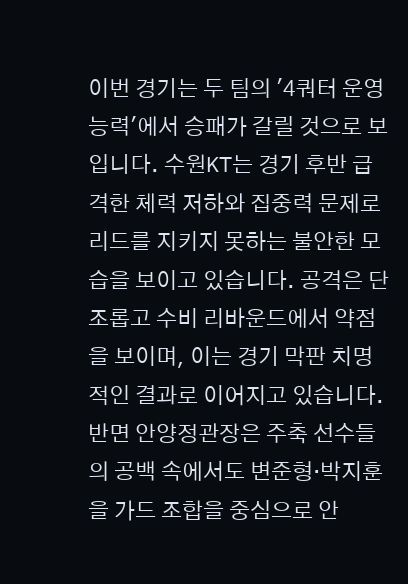이번 경기는 두 팀의 '4쿼터 운영 능력'에서 승패가 갈릴 것으로 보입니다. 수원KT는 경기 후반 급격한 체력 저하와 집중력 문제로 리드를 지키지 못하는 불안한 모습을 보이고 있습니다. 공격은 단조롭고 수비 리바운드에서 약점을 보이며, 이는 경기 막판 치명적인 결과로 이어지고 있습니다.
반면 안양정관장은 주축 선수들의 공백 속에서도 변준형·박지훈을 가드 조합을 중심으로 안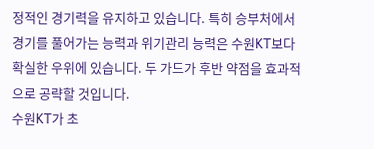정적인 경기력을 유지하고 있습니다. 특히 승부처에서 경기를 풀어가는 능력과 위기관리 능력은 수원KT보다 확실한 우위에 있습니다. 두 가드가 후반 약점을 효과적으로 공략할 것입니다.
수원KT가 초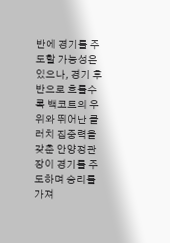반에 경기를 주도할 가능성은 있으나, 경기 후반으로 흐를수록 백코트의 우위와 뛰어난 클러치 집중력을 갖춘 안양정관장이 경기를 주도하며 승리를 가져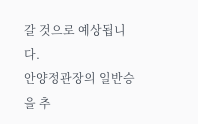갈 것으로 예상됩니다.
안양정관장의 일반승을 추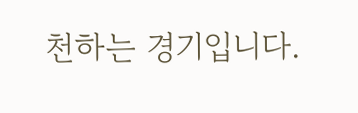천하는 경기입니다.